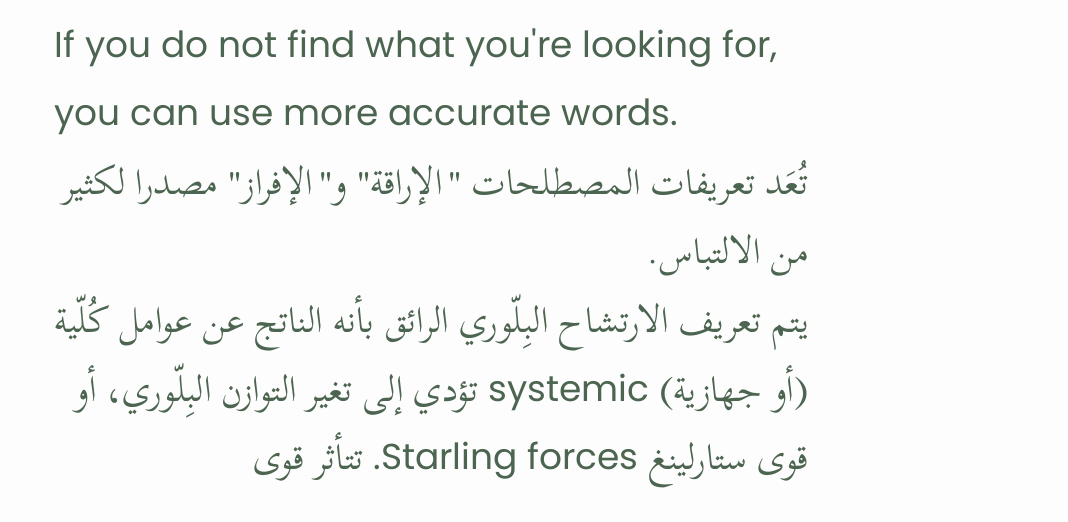If you do not find what you're looking for, you can use more accurate words.
تُعَد تعريفات المصطلحات "الإراقة" و"الإفراز" مصدرا لكثير من الالتباس.
يتم تعريف الارتشاح البِلّوري الرائق بأنه الناتج عن عوامل كُلّية (أو جهازية) systemic تؤدي إلى تغير التوازن البِلّوري، أو قوى ستارلينغ Starling forces. تتأثر قوى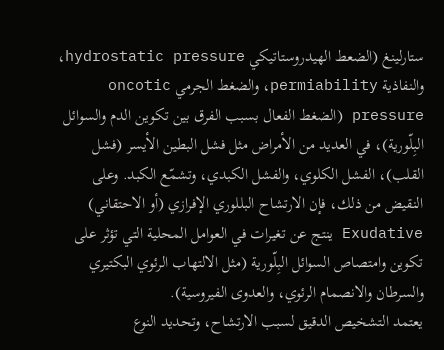ستارلينغ (الضعط الهيدروستاتيكي hydrostatic pressure، والنفاذية permiability، والضغط الجرمي oncotic pressure (الضغط الفعال بسبب الفرق بين تكوين الدم والسوائل البِلّورية)، في العديد من الأمراض مثل فشل البطين الأيسر (فشل القلب)، الفشل الكلوي، والفشل الكبدي، وتشمّع الكبد. وعلى النقيض من ذلك، فإن الارتشاح البللوري الإفرازي (أو الاحتقاني) Exudative ينتج عن تغيرات في العوامل المحلية التي تؤثر على تكوين وامتصاص السوائل البِلّورية (مثل الالتهاب الرئوي البكتيري والسرطان والانصمام الرئوي، والعدوى الفيروسية).
يعتمد التشخيص الدقيق لسبب الارتشاح، وتحديد النوع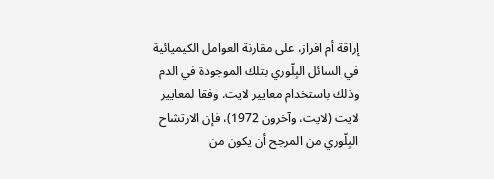إراقة أم افراز، على مقارنة العوامل الكيميائية في السائل البِلّوري بتلك الموجودة في الدم وذلك باستخدام معايير لايت. وفقا لمعايير لايت (لايت، وآخرون 1972)، فإن الارتشاح البِلّوري من المرجح أن يكون من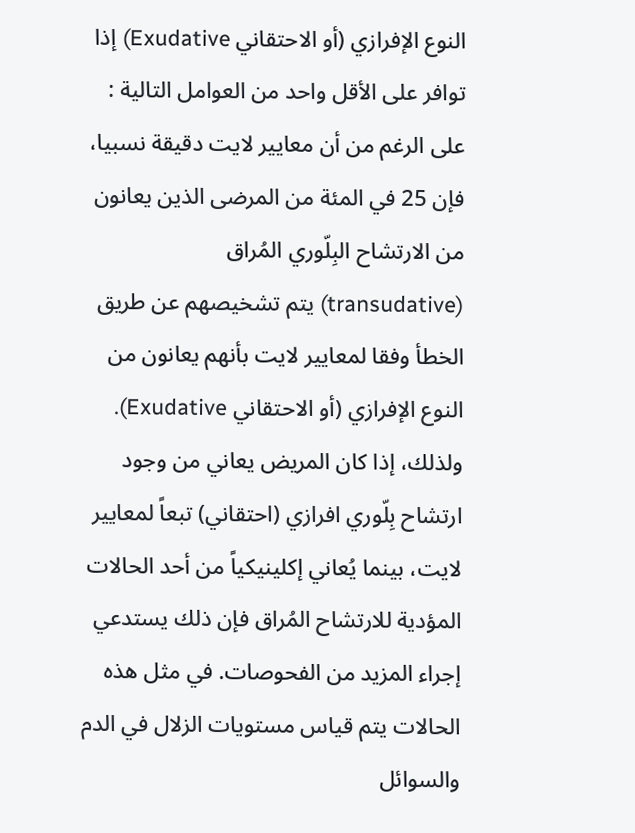النوع الإفرازي (أو الاحتقاني Exudative) إذا توافر على الأقل واحد من العوامل التالية :
على الرغم من أن معايير لايت دقيقة نسبيا، فإن 25 في المئة من المرضى الذين يعانون من الارتشاح البِلّوري المُراق (transudative) يتم تشخيصهم عن طريق الخطأ وفقا لمعايير لايت بأنهم يعانون من النوع الإفرازي (أو الاحتقاني Exudative). ولذلك، إذا كان المريض يعاني من وجود ارتشاح بِلّوري افرازي (احتقاني) تبعاً لمعايير لايت، بينما يُعاني إكلينيكياً من أحد الحالات المؤدية للارتشاح المُراق فإن ذلك يستدعي إجراء المزيد من الفحوصات. في مثل هذه الحالات يتم قياس مستويات الزلال في الدم والسوائل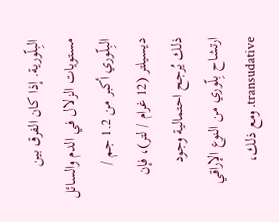البِلّورية. إذا كان الفرق بين مستويات الزلال في الدم والسائل البِلّوري أكبر من 1.2 جم / ديسيلتر (12 غرام / لتر)، فإن ذلك يُرجح احتمالية وجود ارتشاح بِلّوري من النوع الإراقي transudative. ومع ذلك،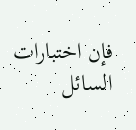فإن اختبارات السائل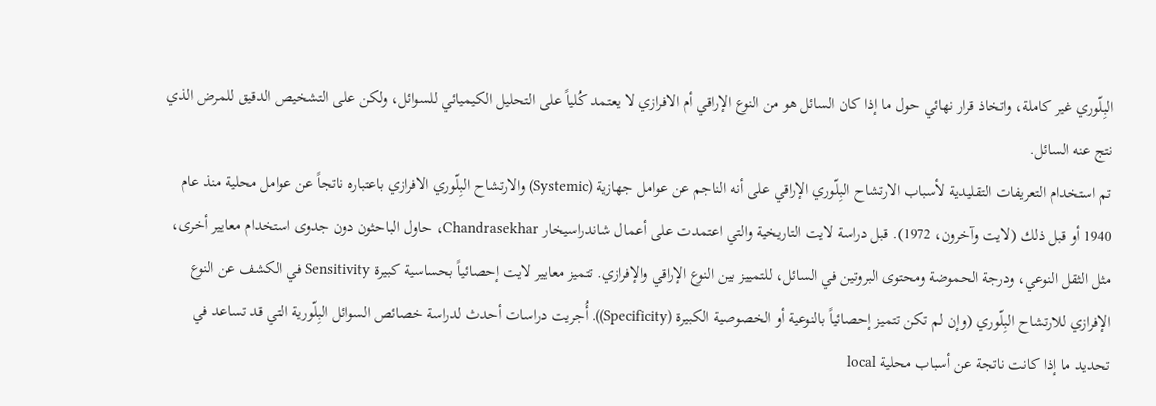البِلّوري غير كاملة، واتخاذ قرار نهائي حول ما إذا كان السائل هو من النوع الإراقي أم الافرازي لا يعتمد كُلياً على التحليل الكيميائي للسوائل، ولكن على التشخيص الدقيق للمرض الذي نتج عنه السائل.
تم استخدام التعريفات التقليدية لأسباب الارتشاح البِلّوري الإراقي على أنه الناجم عن عوامل جهازية (Systemic) والارتشاح البِلّوري الافرازي باعتباره ناتجاً عن عوامل محلية منذ عام 1940 أو قبل ذلك (لايت وآخرون، 1972). قبل دراسة لايت التاريخية والتي اعتمدت على أعمال شاندراسيخار Chandrasekhar، حاول الباحثون دون جدوى استخدام معايير أخرى، مثل الثقل النوعي، ودرجة الحموضة ومحتوى البروتين في السائل، للتمييز بين النوع الإراقي والإفرازي. تتميز معايير لايت إحصائياً بحساسية كبيرة Sensitivity في الكشف عن النوع الإفرازي للارتشاح البِلّوري (وإن لم تكن تتميز إحصائياً بالنوعية أو الخصوصية الكبيرة (Specificity)). أُجريت دراسات أحدث لدراسة خصائص السوائل البِلّورية التي قد تساعد في تحديد ما إذا كانت ناتجة عن أسباب محلية local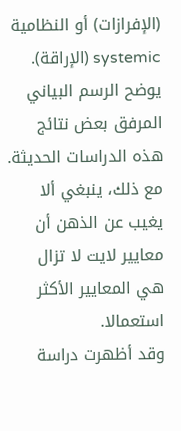(الإفرازات) أو النظامية systemic (الإراقة). يوضح الرسم البياني المرفق بعض نتائج هذه الدراسات الحديثة. مع ذلك، ينبغي ألا يغيب عن الذهن أن معايير لايت لا تزال هي المعايير الأكثر استعمالا.
وقد أظهرت دراسة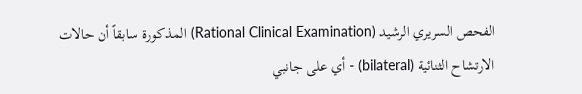الفحص السريري الرشيد (Rational Clinical Examination) المذكورة سابقاً أن حالات الارتشاح الثنائية (bilateral) - أي على جانبي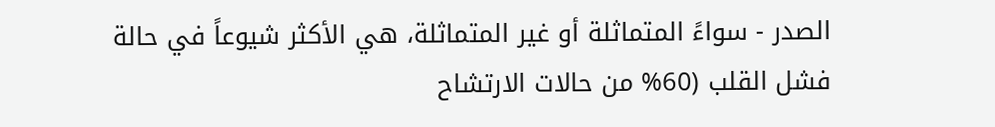الصدر - سواءً المتماثلة أو غير المتماثلة، هي الأكثر شيوعاً في حالة فشل القلب (60% من حالات الارتشاح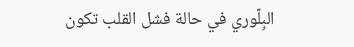البِلّوري في حالة فشل القلب تكون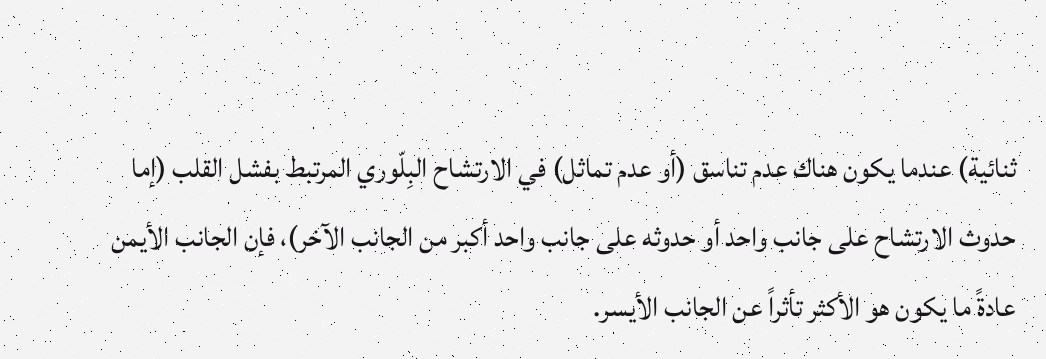ثنائية) عندما يكون هناك عدم تناسق (أو عدم تماثل) في الارتشاح البِلّوري المرتبط بفشل القلب (إما حدوث الارتشاح على جانب واحد أو حدوثه على جانب واحد أكبر من الجانب الآخر)، فإن الجانب الأيمن عادةً ما يكون هو الأكثر تأثراً عن الجانب الأيسر.